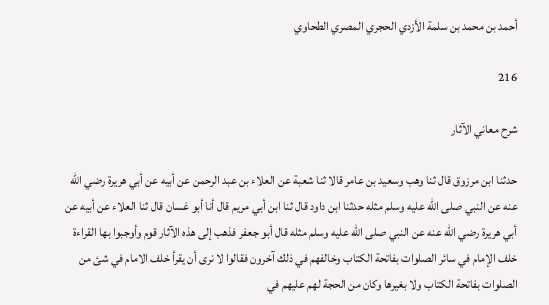أحمد بن محمد بن سلمة الأزدي الحجري المصري الطحاوي

216

شرح معاني الآثار

حدثنا ابن مرزوق قال ثنا وهب وسعيد بن عامر قالا ثنا شعبة عن العلاء بن عبد الرحمن عن أبيه عن أبي هريرة رضي الله عنه عن النبي صلى الله عليه وسلم مثله حدثنا ابن داود قال ثنا ابن أبي مريم قال أنا أبو غسان قال ثنا العلاء عن أبيه عن أبي هريرة رضي الله عنه عن النبي صلى الله عليه وسلم مثله قال أبو جعفر فذهب إلى هذه الآثار قوم وأوجبوا بها القراءة خلف الإمام في سائر الصلوات بفاتحة الكتاب وخالفهم في ذلك آخرون فقالوا لا نرى أن يقرأ خلف الامام في شئ من الصلوات بفاتحة الكتاب ولا بغيرها وكان من الحجة لهم عليهم في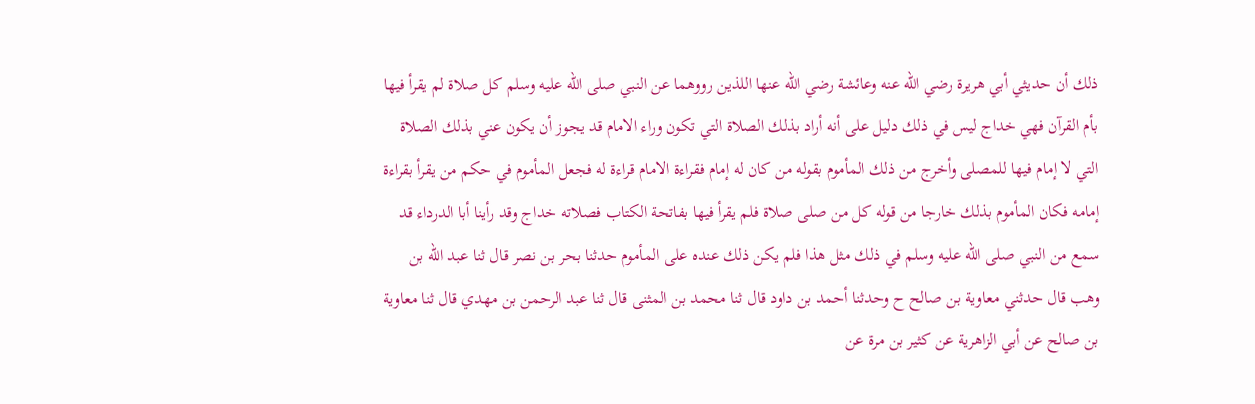ذلك أن حديثي أبي هريرة رضي الله عنه وعائشة رضي الله عنها اللذين رووهما عن النبي صلى الله عليه وسلم كل صلاة لم يقرأ فيها بأم القرآن فهي خداج ليس في ذلك دليل على أنه أراد بذلك الصلاة التي تكون وراء الامام قد يجوز أن يكون عني بذلك الصلاة التي لا إمام فيها للمصلى وأخرج من ذلك المأموم بقوله من كان له إمام فقراءة الامام قراءة له فجعل المأموم في حكم من يقرأ بقراءة إمامه فكان المأموم بذلك خارجا من قوله كل من صلى صلاة فلم يقرأ فيها بفاتحة الكتاب فصلاته خداج وقد رأينا أبا الدرداء قد سمع من النبي صلى الله عليه وسلم في ذلك مثل هذا فلم يكن ذلك عنده على المأموم حدثنا بحر بن نصر قال ثنا عبد الله بن وهب قال حدثني معاوية بن صالح ح وحدثنا أحمد بن داود قال ثنا محمد بن المثنى قال ثنا عبد الرحمن بن مهدي قال ثنا معاوية بن صالح عن أبي الزاهرية عن كثير بن مرة عن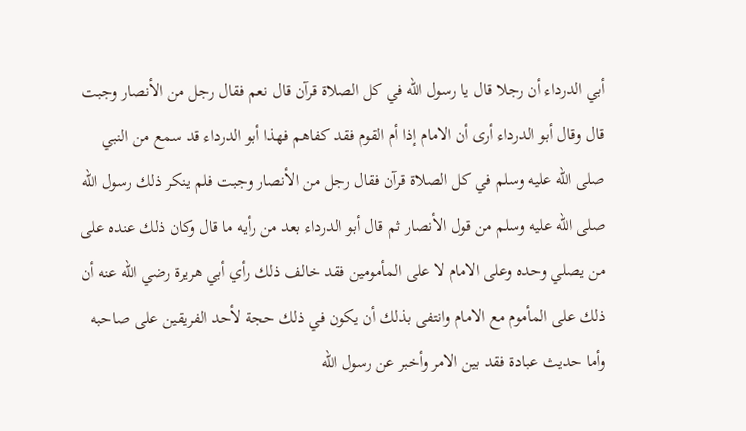أبي الدرداء أن رجلا قال يا رسول الله في كل الصلاة قرآن قال نعم فقال رجل من الأنصار وجبت قال وقال أبو الدرداء أرى أن الامام إذا أم القوم فقد كفاهم فهذا أبو الدرداء قد سمع من النبي صلى الله عليه وسلم في كل الصلاة قرآن فقال رجل من الأنصار وجبت فلم ينكر ذلك رسول الله صلى الله عليه وسلم من قول الأنصار ثم قال أبو الدرداء بعد من رأيه ما قال وكان ذلك عنده على من يصلي وحده وعلى الامام لا على المأمومين فقد خالف ذلك رأي أبي هريرة رضي الله عنه أن ذلك على المأموم مع الامام وانتفى بذلك أن يكون في ذلك حجة لأحد الفريقين على صاحبه وأما حديث عبادة فقد بين الامر وأخبر عن رسول الله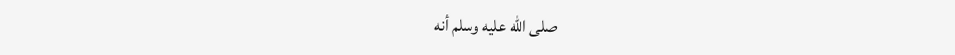صلى الله عليه وسلم أنه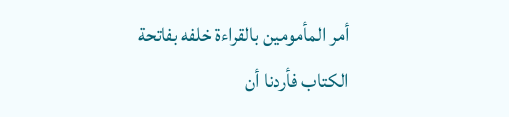أمر المأمومين بالقراءة خلفه بفاتحة الكتاب فأردنا أن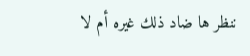ننظر ها ضاد ذلك غيره أم لا